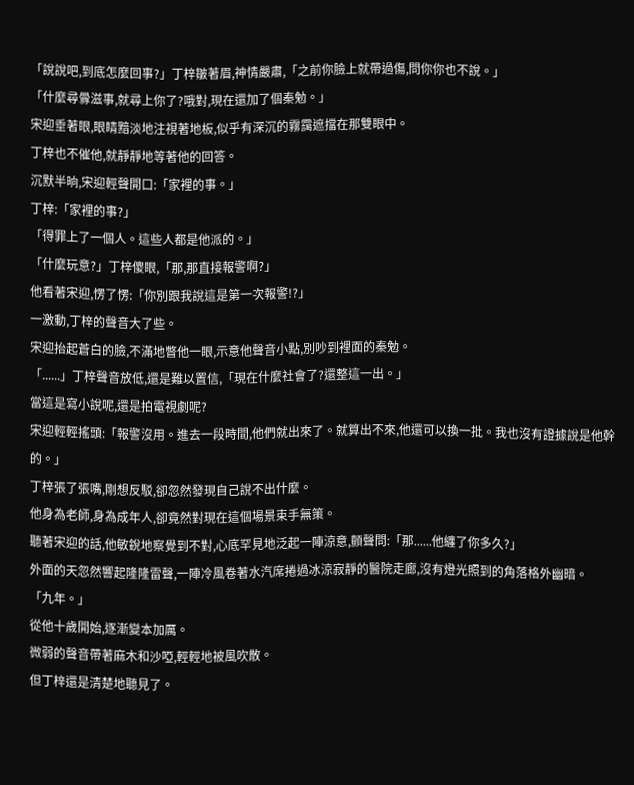「說說吧,到底怎麼回事?」丁梓皺著眉,神情嚴肅,「之前你臉上就帶過傷,問你你也不說。」
「什麼尋釁滋事,就尋上你了?哦對,現在還加了個秦勉。」
宋迎垂著眼,眼睛黯淡地注視著地板,似乎有深沉的霧靄遮擋在那雙眼中。
丁梓也不催他,就靜靜地等著他的回答。
沉默半晌,宋迎輕聲開口:「家裡的事。」
丁梓:「家裡的事?」
「得罪上了一個人。這些人都是他派的。」
「什麼玩意?」丁梓傻眼,「那,那直接報警啊?」
他看著宋迎,愣了愣:「你別跟我說這是第一次報警!?」
一激動,丁梓的聲音大了些。
宋迎抬起蒼白的臉,不滿地瞥他一眼,示意他聲音小點,別吵到裡面的秦勉。
「......」丁梓聲音放低,還是難以置信,「現在什麼社會了?還整這一出。」
當這是寫小說呢,還是拍電視劇呢?
宋迎輕輕搖頭:「報警沒用。進去一段時間,他們就出來了。就算出不來,他還可以換一批。我也沒有證據說是他幹的。」
丁梓張了張嘴,剛想反駁,卻忽然發現自己說不出什麼。
他身為老師,身為成年人,卻竟然對現在這個場景束手無策。
聽著宋迎的話,他敏銳地察覺到不對,心底罕見地泛起一陣涼意,顫聲問:「那......他纏了你多久?」
外面的天忽然響起隆隆雷聲,一陣冷風卷著水汽席捲過冰涼寂靜的醫院走廊,沒有燈光照到的角落格外幽暗。
「九年。」
從他十歲開始,逐漸變本加厲。
微弱的聲音帶著麻木和沙啞,輕輕地被風吹散。
但丁梓還是清楚地聽見了。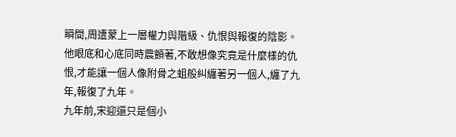瞬間,周遭蒙上一層權力與階級、仇恨與報復的陰影。
他眼底和心底同時震顫著,不敢想像究竟是什麼樣的仇恨,才能讓一個人像附骨之蛆般糾纏著另一個人,纏了九年,報復了九年。
九年前,宋迎還只是個小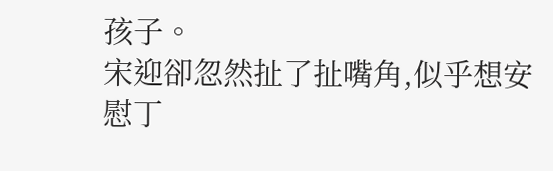孩子。
宋迎卻忽然扯了扯嘴角,似乎想安慰丁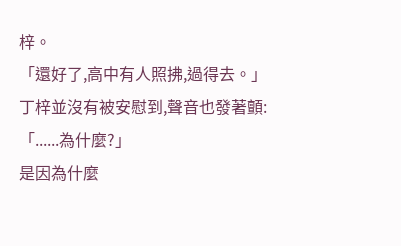梓。
「還好了,高中有人照拂,過得去。」
丁梓並沒有被安慰到,聲音也發著顫:
「......為什麼?」
是因為什麼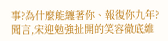事?為什麼能纏著你、報復你九年?
聞言,宋迎勉強扯開的笑容徹底維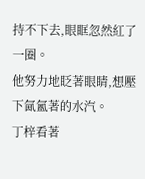持不下去,眼眶忽然紅了一圈。
他努力地眨著眼睛,想壓下氤氳著的水汽。
丁梓看著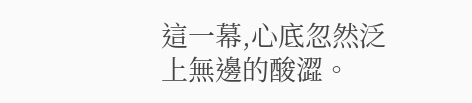這一幕,心底忽然泛上無邊的酸澀。